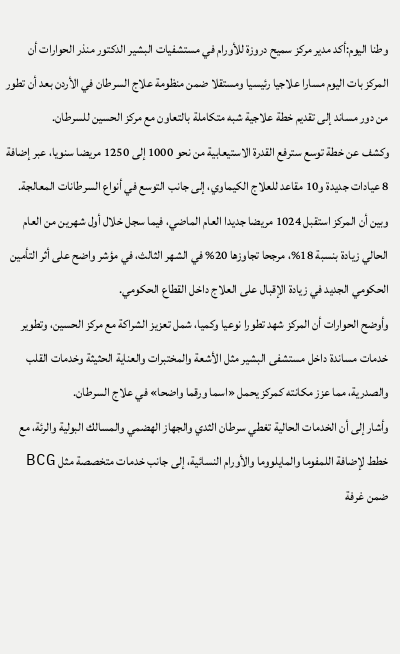وطنا اليوم:أكد مدير مركز سميح دروزة للأورام في مستشفيات البشير الدكتور منذر الحوارات أن المركز بات اليوم مسارا علاجيا رئيسيا ومستقلا ضمن منظومة علاج السرطان في الأردن بعد أن تطور من دور مساند إلى تقديم خطة علاجية شبه متكاملة بالتعاون مع مركز الحسين للسرطان.
وكشف عن خطة توسع سترفع القدرة الاستيعابية من نحو 1000 إلى 1250 مريضا سنويا، عبر إضافة 8 عيادات جديدة و10 مقاعد للعلاج الكيماوي، إلى جانب التوسع في أنواع السرطانات المعالجة.
وبين أن المركز استقبل 1024 مريضا جديدا العام الماضي، فيما سجل خلال أول شهرين من العام الحالي زيادة بنسبة 18%، مرجحا تجاوزها 20% في الشهر الثالث، في مؤشر واضح على أثر التأمين الحكومي الجديد في زيادة الإقبال على العلاج داخل القطاع الحكومي.
وأوضح الحوارات أن المركز شهد تطورا نوعيا وكميا، شمل تعزيز الشراكة مع مركز الحسين، وتطوير خدمات مساندة داخل مستشفى البشير مثل الأشعة والمختبرات والعناية الحثيثة وخدمات القلب والصدرية، مما عزز مكانته كمركز يحمل «اسما ورقما واضحا» في علاج السرطان.
وأشار إلى أن الخدمات الحالية تغطي سرطان الثدي والجهاز الهضمي والمسالك البولية والرئة، مع خطط لإضافة اللمفوما والمايلووما والأورام النسائية، إلى جانب خدمات متخصصة مثل BCG ضمن غرفة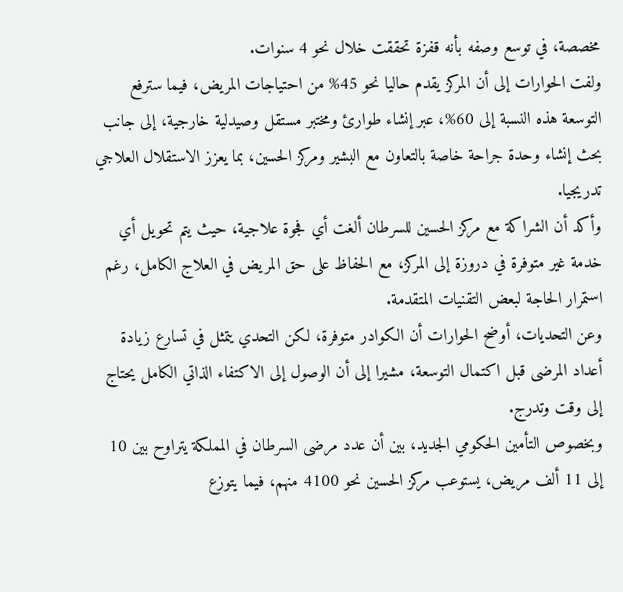مخصصة، في توسع وصفه بأنه قفزة تحققت خلال نحو 4 سنوات.
ولفت الحوارات إلى أن المركز يقدم حاليا نحو 45% من احتياجات المريض، فيما سترفع التوسعة هذه النسبة إلى 60%، عبر إنشاء طوارئ ومختبر مستقل وصيدلية خارجية، إلى جانب بحث إنشاء وحدة جراحة خاصة بالتعاون مع البشير ومركز الحسين، بما يعزز الاستقلال العلاجي تدريجيا.
وأكد أن الشراكة مع مركز الحسين للسرطان ألغت أي فجوة علاجية، حيث يتم تحويل أي خدمة غير متوفرة في دروزة إلى المركز، مع الحفاظ على حق المريض في العلاج الكامل، رغم استمرار الحاجة لبعض التقنيات المتقدمة.
وعن التحديات، أوضح الحوارات أن الكوادر متوفرة، لكن التحدي يتمثل في تسارع زيادة أعداد المرضى قبل اكتمال التوسعة، مشيرا إلى أن الوصول إلى الاكتفاء الذاتي الكامل يحتاج إلى وقت وتدرج.
وبخصوص التأمين الحكومي الجديد، بين أن عدد مرضى السرطان في المملكة يتراوح بين 10 إلى 11 ألف مريض، يستوعب مركز الحسين نحو 4100 منهم، فيما يتوزع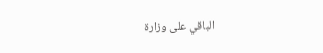الباقي على وزارة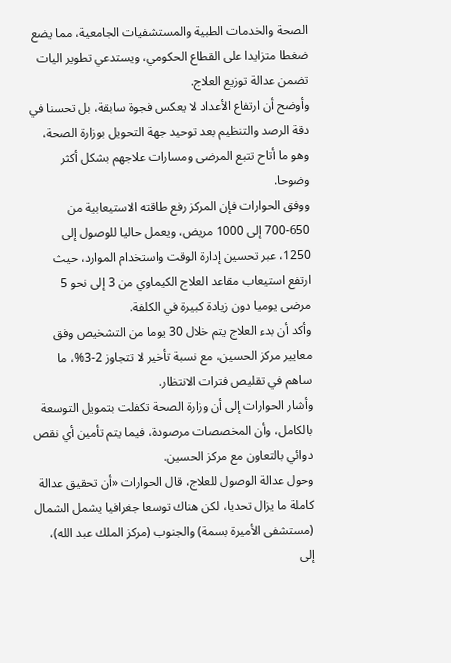الصحة والخدمات الطبية والمستشفيات الجامعية، مما يضع ضغطا متزايدا على القطاع الحكومي، ويستدعي تطوير اليات تضمن عدالة توزيع العلاج.
وأوضح أن ارتفاع الأعداد لا يعكس فجوة سابقة، بل تحسنا في دقة الرصد والتنظيم بعد توحيد جهة التحويل بوزارة الصحة، وهو ما أتاح تتبع المرضى ومسارات علاجهم بشكل أكثر وضوحا.
ووفق الحوارات فإن المركز رفع طاقته الاستيعابية من 650-700 إلى 1000 مريض، ويعمل حاليا للوصول إلى 1250، عبر تحسين إدارة الوقت واستخدام الموارد، حيث ارتفع استيعاب مقاعد العلاج الكيماوي من 3 إلى نحو 5 مرضى يوميا دون زيادة كبيرة في الكلفة.
وأكد أن بدء العلاج يتم خلال 30 يوما من التشخيص وفق معايير مركز الحسين، مع نسبة تأخير لا تتجاوز 2-3%، ما ساهم في تقليص فترات الانتظار.
وأشار الحوارات إلى أن وزارة الصحة تكفلت بتمويل التوسعة بالكامل، وأن المخصصات مرصودة، فيما يتم تأمين أي نقص دوائي بالتعاون مع مركز الحسين.
وحول عدالة الوصول للعلاج، قال الحوارات «أن تحقيق عدالة كاملة ما يزال تحديا، لكن هناك توسعا جغرافيا يشمل الشمال (مستشفى الأميرة بسمة) والجنوب (مركز الملك عبد الله)، إلى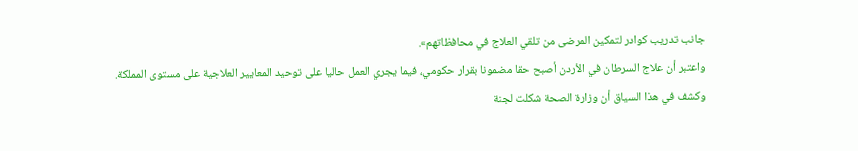جانب تدريب كوادر لتمكين المرضى من تلقي العلاج في محافظاتهم».
واعتبر أن علاج السرطان في الأردن أصبح حقا مضمونا بقرار حكومي، فيما يجري العمل حاليا على توحيد المعايير العلاجية على مستوى المملكة.
وكشف في هذا السياق أن وزارة الصحة شكلت لجنة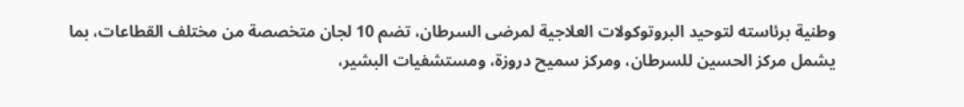وطنية برئاسته لتوحيد البروتوكولات العلاجية لمرضى السرطان، تضم 10 لجان متخصصة من مختلف القطاعات، بما يشمل مركز الحسين للسرطان، ومركز سميح دروزة، ومستشفيات البشير،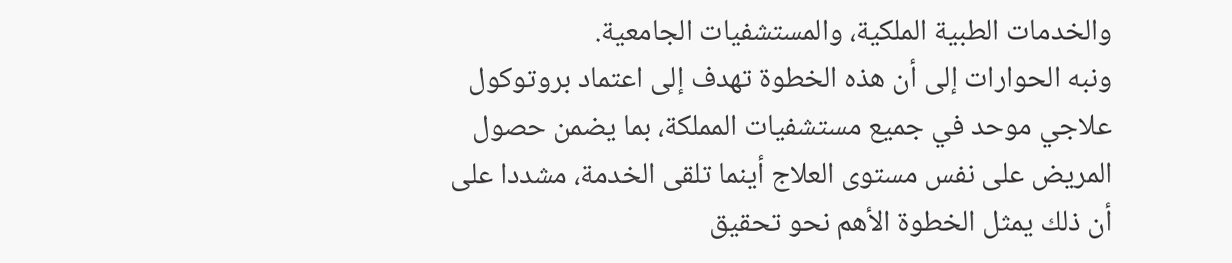والخدمات الطبية الملكية، والمستشفيات الجامعية.
ونبه الحوارات إلى أن هذه الخطوة تهدف إلى اعتماد بروتوكول علاجي موحد في جميع مستشفيات المملكة، بما يضمن حصول المريض على نفس مستوى العلاج أينما تلقى الخدمة، مشددا على أن ذلك يمثل الخطوة الأهم نحو تحقيق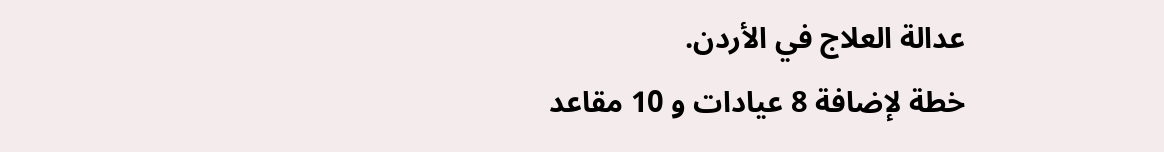عدالة العلاج في الأردن.
خطة لإضافة 8 عيادات و 10 مقاعد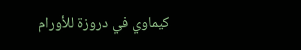كيماوي في دروزة للأورام